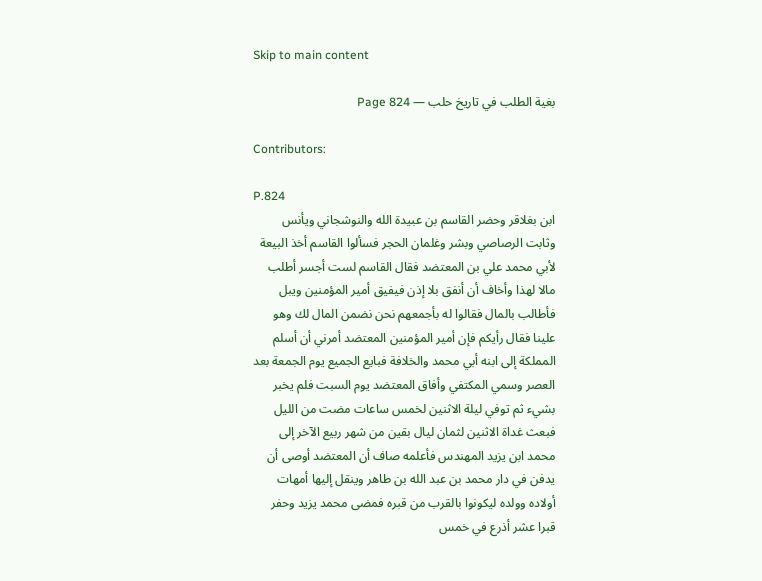Skip to main content

بغية الطلب في تاريخ حلب — Page 824

Contributors:

P.824
ابن بغلاقر وحضر القاسم بن عبيدة الله والنوشجاني ويأنس وثابت الرصاصي وبشر وغلمان الحجر فسألوا القاسم أخذ البيعة لأبي محمد علي بن المعتضد فقال القاسم لست أجسر أطلب مالا لهذا وأخاف أن أنفق بلا إذن فيفيق أمير المؤمنين ويبل فأطالب بالمال فقالوا له بأجمعهم نحن نضمن المال لك وهو علينا فقال رأيكم فإن أمير المؤمنين المعتضد أمرني أن أسلم المملكة إلى ابنه أبي محمد والخلافة فبايع الجميع يوم الجمعة بعد العصر وسمي المكتفي وأفاق المعتضد يوم السبت فلم يخبر بشيء ثم توفي ليلة الاثنين لخمس ساعات مضت من الليل فبعث غداة الاثنين لثمان ليال بقين من شهر ربيع الآخر إلى محمد ابن يزيد المهندس فأعلمه صاف أن المعتضد أوصى أن يدفن في دار محمد بن عبد الله بن طاهر وينقل إليها أمهات أولاده وولده ليكونوا بالقرب من قبره فمضى محمد يزيد وحفر قبرا عشر أذرع في خمس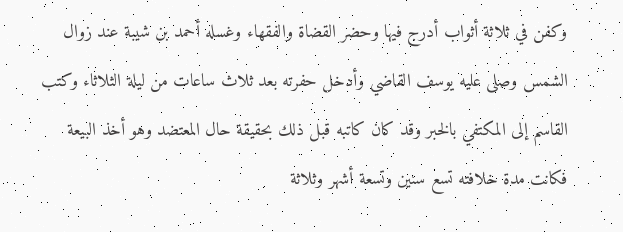وكفن في ثلاثة أثواب أدرج فيها وحضر القضاة والفقهاء وغسله أحمد بن شيبة عند زوال الشمس وصلى عليه يوسف القاضي وأدخل حفرته بعد ثلاث ساعات من ليلة الثلاثاء وكتب القاسم إلى المكتفي بالخبر وقد كان كاتبه قبل ذلك بحقيقة حال المعتضد وهو أخذ البيعة فكانت مدة خلافته تسع سنين وتسعة أشهر وثلاثة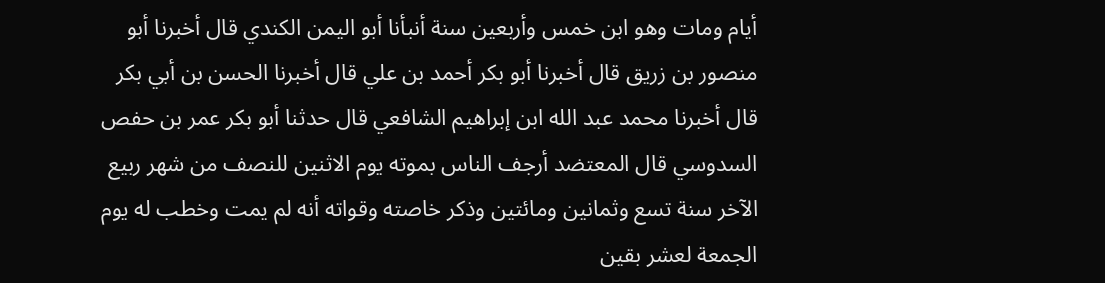أيام ومات وهو ابن خمس وأربعين سنة أنبأنا أبو اليمن الكندي قال أخبرنا أبو منصور بن زريق قال أخبرنا أبو بكر أحمد بن علي قال أخبرنا الحسن بن أبي بكر قال أخبرنا محمد عبد الله ابن إبراهيم الشافعي قال حدثنا أبو بكر عمر بن حفص السدوسي قال المعتضد أرجف الناس بموته يوم الاثنين للنصف من شهر ربيع الآخر سنة تسع وثمانين ومائتين وذكر خاصته وقواته أنه لم يمت وخطب له يوم الجمعة لعشر بقين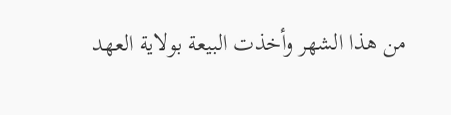من هذا الشهر وأخذت البيعة بولاية العهد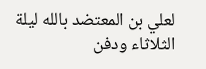لعلي بن المعتضد بالله ليلة الثلاثاء ودفن